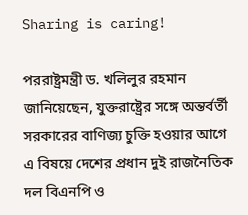Sharing is caring!

পররাষ্ট্রমন্ত্রী ড. খলিলুর রহমান জানিয়েছেন, যুক্তরাষ্ট্রের সঙ্গে অন্তর্বর্তী সরকারের বাণিজ্য চুক্তি হওয়ার আগে এ বিষয়ে দেশের প্রধান দুই রাজনৈতিক দল বিএনপি ও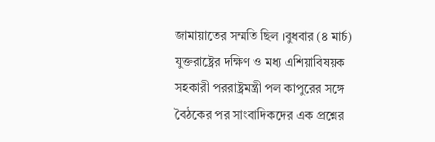জামায়াতের সম্মতি ছিল ।বুধবার (৪ মার্চ) যুক্তরাষ্ট্রের দক্ষিণ ও মধ্য এশিয়াবিষয়ক সহকারী পররাষ্ট্রমন্ত্রী পল কাপুরের সঙ্গে বৈঠকের পর সাংবাদিকদের এক প্রশ্নের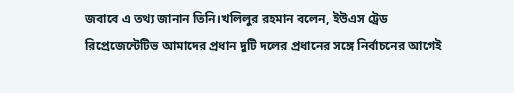জবাবে এ তথ্য জানান তিনি।খলিলুর রহমান বলেন, ইউএস ট্রেড রিপ্রেজেন্টেটিভ আমাদের প্রধান দুটি দলের প্রধানের সঙ্গে নির্বাচনের আগেই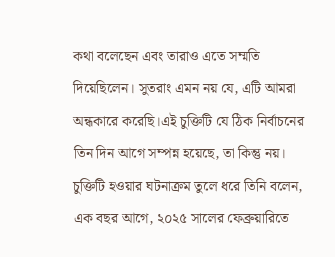কথা বলেছেন এবং তারাও এতে সম্মতি দিয়েছিলেন। সুতরাং এমন নয় যে, এটি আমরা অন্ধকারে করেছি।এই চুক্তিটি যে ঠিক নির্বাচনের তিন দিন আগে সম্পন্ন হয়েছে, তা কিন্তু নয়। চুক্তিটি হওয়ার ঘটনাক্রম তুলে ধরে তিনি বলেন, এক বছর আগে, ২০২৫ সালের ফেব্রুয়ারিতে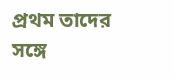প্রথম তাদের সঙ্গে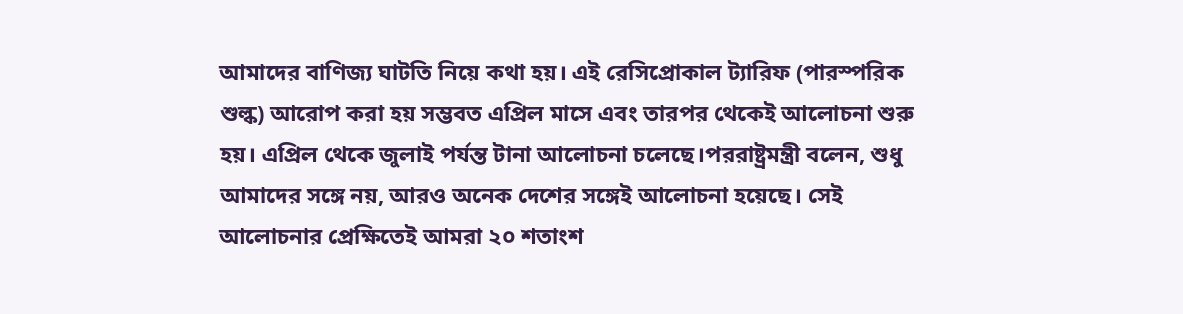আমাদের বাণিজ্য ঘাটতি নিয়ে কথা হয়। এই রেসিপ্রোকাল ট্যারিফ (পারস্পরিক শুল্ক) আরোপ করা হয় সম্ভবত এপ্রিল মাসে এবং তারপর থেকেই আলোচনা শুরু হয়। এপ্রিল থেকে জুলাই পর্যন্ত টানা আলোচনা চলেছে।পররাষ্ট্রমন্ত্রী বলেন, শুধু আমাদের সঙ্গে নয়, আরও অনেক দেশের সঙ্গেই আলোচনা হয়েছে। সেই আলোচনার প্রেক্ষিতেই আমরা ২০ শতাংশ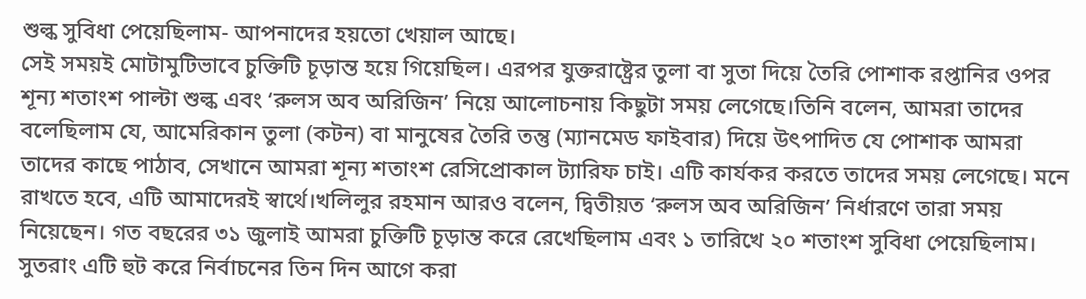শুল্ক সুবিধা পেয়েছিলাম- আপনাদের হয়তো খেয়াল আছে।
সেই সময়ই মোটামুটিভাবে চুক্তিটি চূড়ান্ত হয়ে গিয়েছিল। এরপর যুক্তরাষ্ট্রের তুলা বা সুতা দিয়ে তৈরি পোশাক রপ্তানির ওপর শূন্য শতাংশ পাল্টা শুল্ক এবং ‘রুলস অব অরিজিন’ নিয়ে আলোচনায় কিছুটা সময় লেগেছে।তিনি বলেন, আমরা তাদের বলেছিলাম যে, আমেরিকান তুলা (কটন) বা মানুষের তৈরি তন্তু (ম্যানমেড ফাইবার) দিয়ে উৎপাদিত যে পোশাক আমরা তাদের কাছে পাঠাব, সেখানে আমরা শূন্য শতাংশ রেসিপ্রোকাল ট্যারিফ চাই। এটি কার্যকর করতে তাদের সময় লেগেছে। মনে রাখতে হবে, এটি আমাদেরই স্বার্থে।খলিলুর রহমান আরও বলেন, দ্বিতীয়ত ‘রুলস অব অরিজিন’ নির্ধারণে তারা সময় নিয়েছেন। গত বছরের ৩১ জুলাই আমরা চুক্তিটি চূড়ান্ত করে রেখেছিলাম এবং ১ তারিখে ২০ শতাংশ সুবিধা পেয়েছিলাম। সুতরাং এটি হুট করে নির্বাচনের তিন দিন আগে করা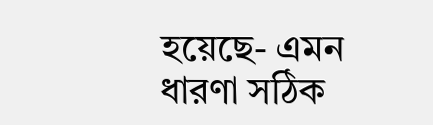হয়েছে- এমন ধারণা সঠিক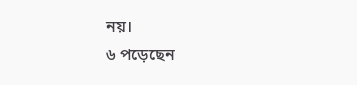নয়।
৬ পড়েছেন